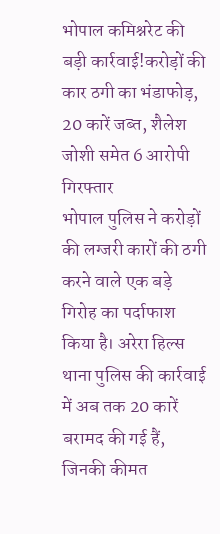भोपाल कमिश्नरेट की बड़ी कार्रवाई!करोड़ों की कार ठगी का भंडाफोड़, 20 कारें जब्त, शैलेश जोशी समेत 6 आरोपी गिरफ्तार
भोपाल पुलिस ने करोड़ों की लग्जरी कारों की ठगी करने वाले एक बड़े गिरोह का पर्दाफाश किया है। अरेरा हिल्स थाना पुलिस की कार्रवाई में अब तक 20 कारें बरामद की गई हैं, जिनकी कीमत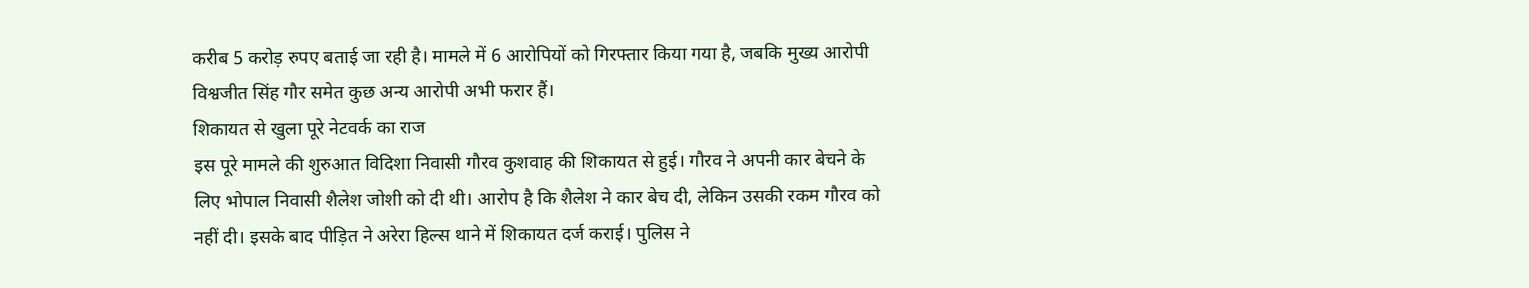करीब 5 करोड़ रुपए बताई जा रही है। मामले में 6 आरोपियों को गिरफ्तार किया गया है, जबकि मुख्य आरोपी विश्वजीत सिंह गौर समेत कुछ अन्य आरोपी अभी फरार हैं।
शिकायत से खुला पूरे नेटवर्क का राज
इस पूरे मामले की शुरुआत विदिशा निवासी गौरव कुशवाह की शिकायत से हुई। गौरव ने अपनी कार बेचने के लिए भोपाल निवासी शैलेश जोशी को दी थी। आरोप है कि शैलेश ने कार बेच दी, लेकिन उसकी रकम गौरव को नहीं दी। इसके बाद पीड़ित ने अरेरा हिल्स थाने में शिकायत दर्ज कराई। पुलिस ने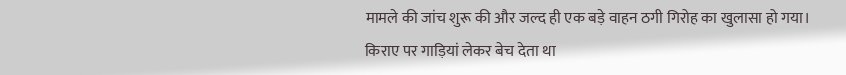मामले की जांच शुरू की और जल्द ही एक बड़े वाहन ठगी गिरोह का खुलासा हो गया।
किराए पर गाड़ियां लेकर बेच देता था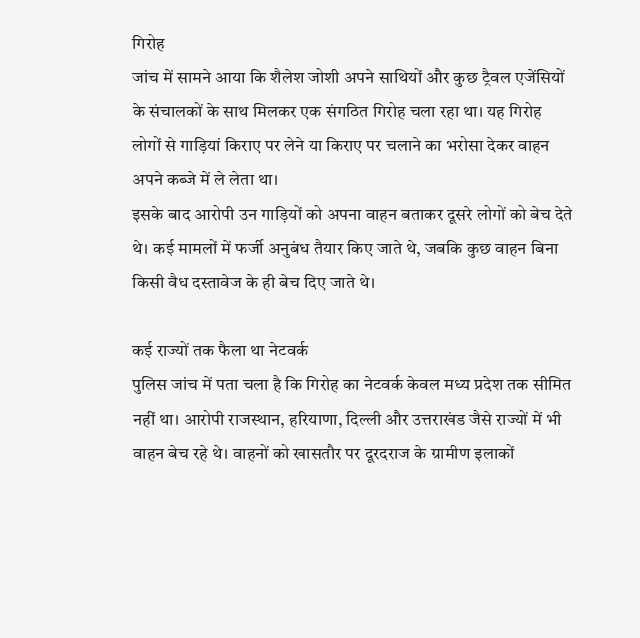गिरोह
जांच में सामने आया कि शैलेश जोशी अपने साथियों और कुछ ट्रैवल एजेंसियों के संचालकों के साथ मिलकर एक संगठित गिरोह चला रहा था। यह गिरोह लोगों से गाड़ियां किराए पर लेने या किराए पर चलाने का भरोसा देकर वाहन अपने कब्जे में ले लेता था।
इसके बाद आरोपी उन गाड़ियों को अपना वाहन बताकर दूसरे लोगों को बेच देते थे। कई मामलों में फर्जी अनुबंध तैयार किए जाते थे, जबकि कुछ वाहन बिना किसी वैध दस्तावेज के ही बेच दिए जाते थे।

कई राज्यों तक फैला था नेटवर्क
पुलिस जांच में पता चला है कि गिरोह का नेटवर्क केवल मध्य प्रदेश तक सीमित नहीं था। आरोपी राजस्थान, हरियाणा, दिल्ली और उत्तराखंड जैसे राज्यों में भी वाहन बेच रहे थे। वाहनों को खासतौर पर दूरदराज के ग्रामीण इलाकों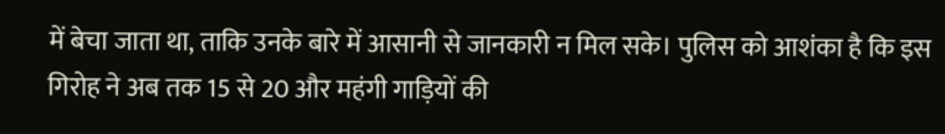में बेचा जाता था, ताकि उनके बारे में आसानी से जानकारी न मिल सके। पुलिस को आशंका है कि इस गिरोह ने अब तक 15 से 20 और महंगी गाड़ियों की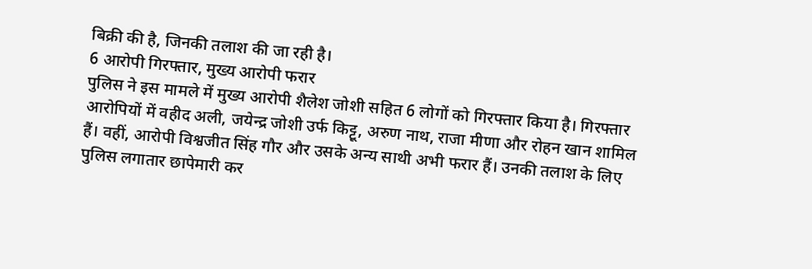बिक्री की है, जिनकी तलाश की जा रही है।
6 आरोपी गिरफ्तार, मुख्य आरोपी फरार
पुलिस ने इस मामले में मुख्य आरोपी शैलेश जोशी सहित 6 लोगों को गिरफ्तार किया है। गिरफ्तार आरोपियों में वहीद अली, जयेन्द्र जोशी उर्फ किट्टू, अरुण नाथ, राजा मीणा और रोहन खान शामिल हैं। वहीं, आरोपी विश्वजीत सिंह गौर और उसके अन्य साथी अभी फरार हैं। उनकी तलाश के लिए पुलिस लगातार छापेमारी कर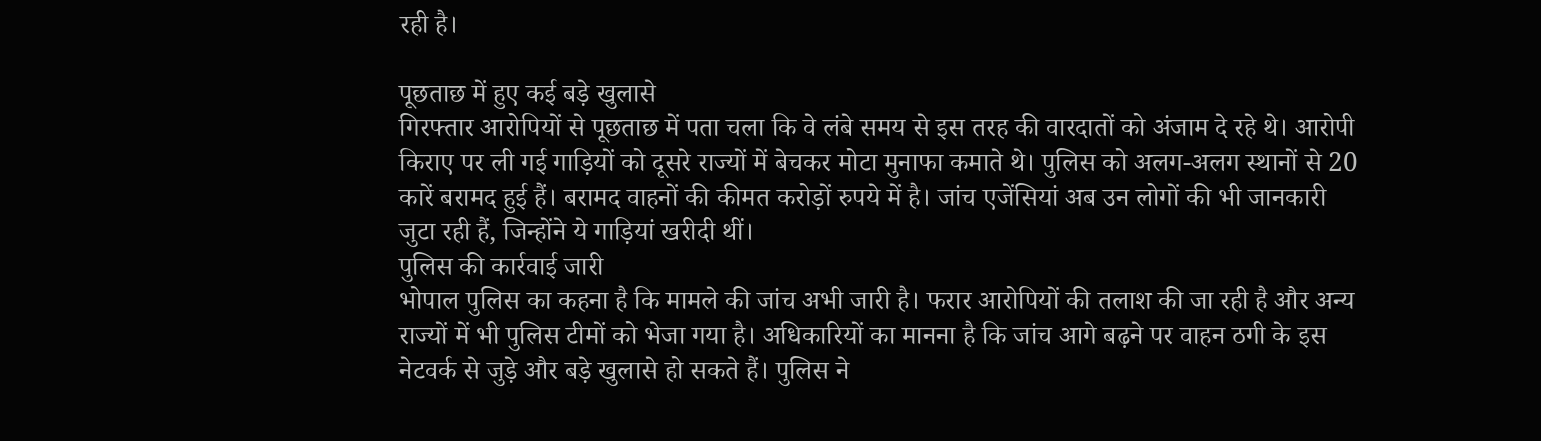रही है।

पूछताछ में हुए कई बड़े खुलासे
गिरफ्तार आरोपियों से पूछताछ में पता चला कि वे लंबे समय से इस तरह की वारदातों को अंजाम दे रहे थे। आरोपी किराए पर ली गई गाड़ियों को दूसरे राज्यों में बेचकर मोटा मुनाफा कमाते थे। पुलिस को अलग-अलग स्थानों से 20 कारें बरामद हुई हैं। बरामद वाहनों की कीमत करोड़ों रुपये में है। जांच एजेंसियां अब उन लोगों की भी जानकारी जुटा रही हैं, जिन्होंने ये गाड़ियां खरीदी थीं।
पुलिस की कार्रवाई जारी
भोपाल पुलिस का कहना है कि मामले की जांच अभी जारी है। फरार आरोपियों की तलाश की जा रही है और अन्य राज्यों में भी पुलिस टीमों को भेजा गया है। अधिकारियों का मानना है कि जांच आगे बढ़ने पर वाहन ठगी के इस नेटवर्क से जुड़े और बड़े खुलासे हो सकते हैं। पुलिस ने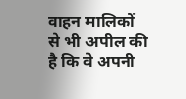वाहन मालिकों से भी अपील की है कि वे अपनी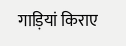गाड़ियां किराए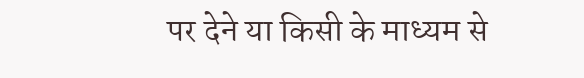पर देने या किसी के माध्यम से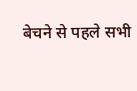बेचने से पहले सभी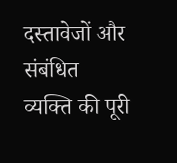दस्तावेजों और संबंधित व्यक्ति की पूरी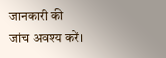जानकारी की जांच अवश्य करें।